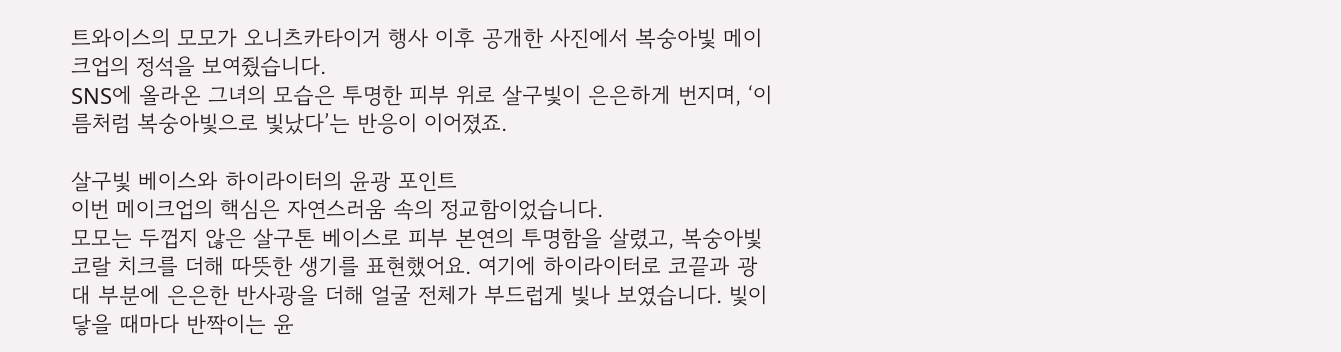트와이스의 모모가 오니츠카타이거 행사 이후 공개한 사진에서 복숭아빛 메이크업의 정석을 보여줬습니다.
SNS에 올라온 그녀의 모습은 투명한 피부 위로 살구빛이 은은하게 번지며, ‘이름처럼 복숭아빛으로 빛났다’는 반응이 이어졌죠.

살구빛 베이스와 하이라이터의 윤광 포인트
이번 메이크업의 핵심은 자연스러움 속의 정교함이었습니다.
모모는 두껍지 않은 살구톤 베이스로 피부 본연의 투명함을 살렸고, 복숭아빛 코랄 치크를 더해 따뜻한 생기를 표현했어요. 여기에 하이라이터로 코끝과 광대 부분에 은은한 반사광을 더해 얼굴 전체가 부드럽게 빛나 보였습니다. 빛이 닿을 때마다 반짝이는 윤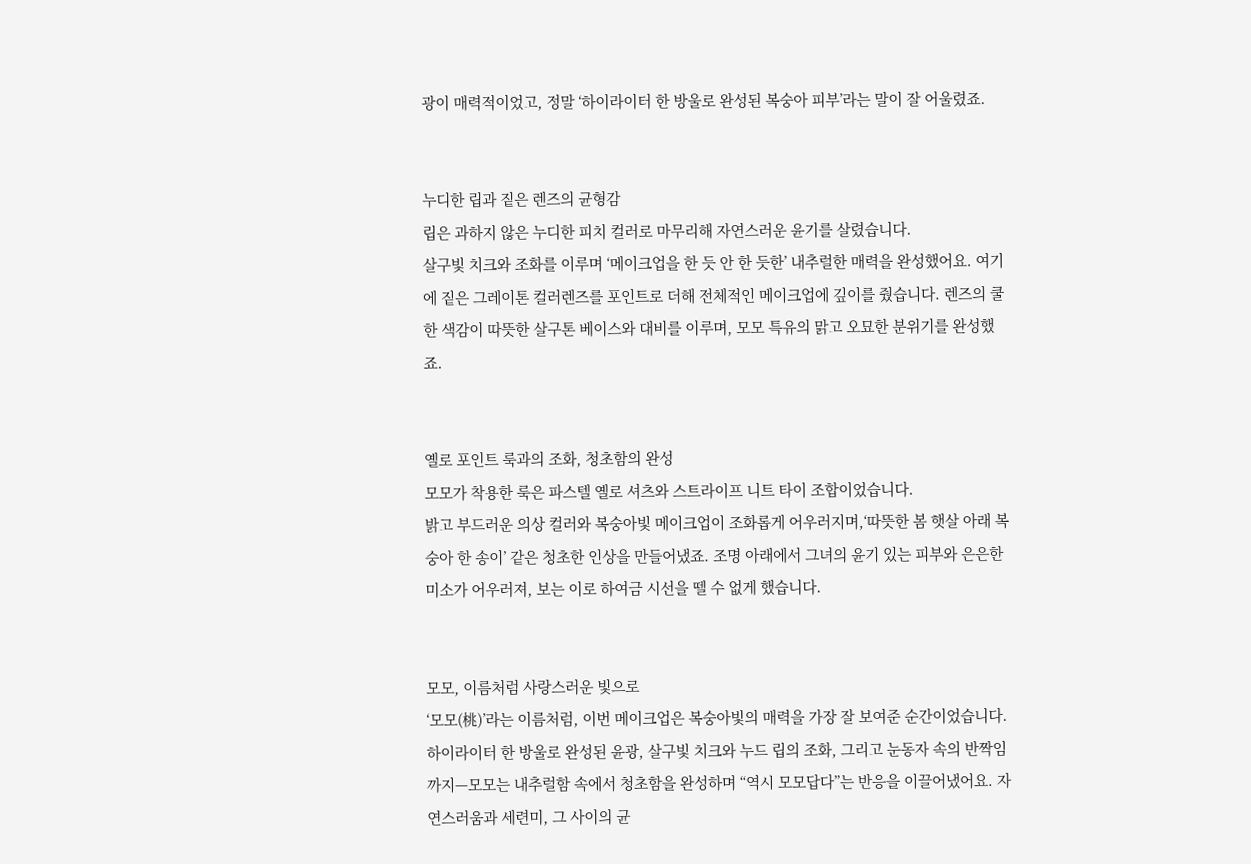광이 매력적이었고, 정말 ‘하이라이터 한 방울로 완성된 복숭아 피부’라는 말이 잘 어울렸죠.


누디한 립과 짙은 렌즈의 균형감
립은 과하지 않은 누디한 피치 컬러로 마무리해 자연스러운 윤기를 살렸습니다.
살구빛 치크와 조화를 이루며 ‘메이크업을 한 듯 안 한 듯한’ 내추럴한 매력을 완성했어요. 여기에 짙은 그레이톤 컬러렌즈를 포인트로 더해 전체적인 메이크업에 깊이를 줬습니다. 렌즈의 쿨한 색감이 따뜻한 살구톤 베이스와 대비를 이루며, 모모 특유의 맑고 오묘한 분위기를 완성했죠.


옐로 포인트 룩과의 조화, 청초함의 완성
모모가 착용한 룩은 파스텔 옐로 셔츠와 스트라이프 니트 타이 조합이었습니다.
밝고 부드러운 의상 컬러와 복숭아빛 메이크업이 조화롭게 어우러지며,‘따뜻한 봄 햇살 아래 복숭아 한 송이’ 같은 청초한 인상을 만들어냈죠. 조명 아래에서 그녀의 윤기 있는 피부와 은은한 미소가 어우러져, 보는 이로 하여금 시선을 뗄 수 없게 했습니다.


모모, 이름처럼 사랑스러운 빛으로
‘모모(桃)’라는 이름처럼, 이번 메이크업은 복숭아빛의 매력을 가장 잘 보여준 순간이었습니다.
하이라이터 한 방울로 완성된 윤광, 살구빛 치크와 누드 립의 조화, 그리고 눈동자 속의 반짝임까지—모모는 내추럴함 속에서 청초함을 완성하며 “역시 모모답다”는 반응을 이끌어냈어요. 자연스러움과 세련미, 그 사이의 균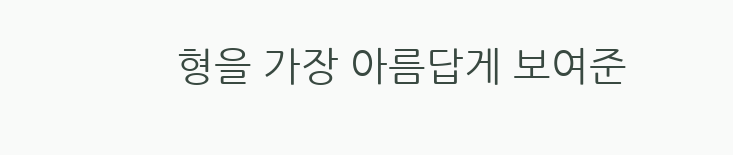형을 가장 아름답게 보여준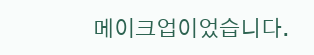메이크업이었습니다.